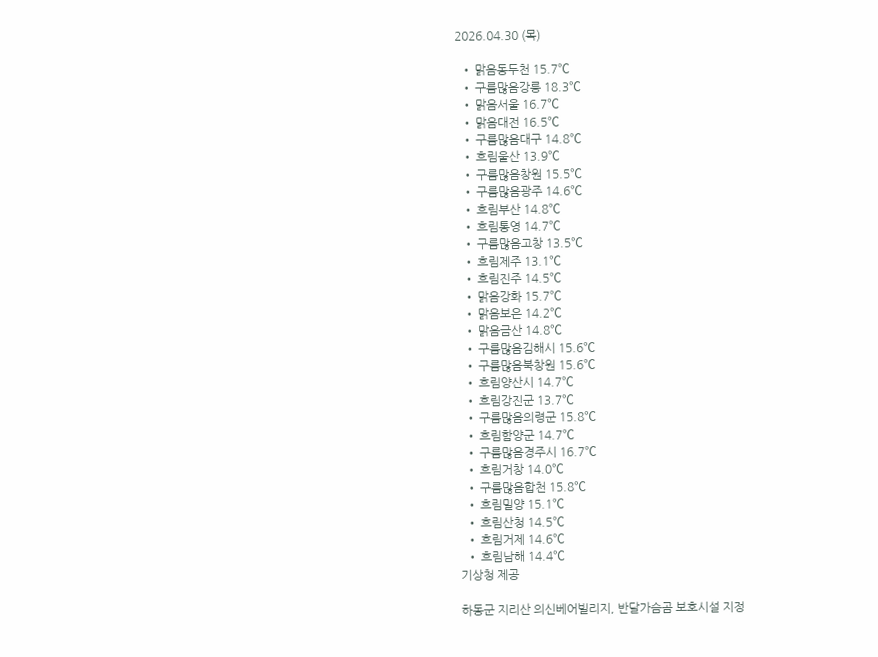2026.04.30 (목)

  • 맑음동두천 15.7℃
  • 구름많음강릉 18.3℃
  • 맑음서울 16.7℃
  • 맑음대전 16.5℃
  • 구름많음대구 14.8℃
  • 흐림울산 13.9℃
  • 구름많음창원 15.5℃
  • 구름많음광주 14.6℃
  • 흐림부산 14.8℃
  • 흐림통영 14.7℃
  • 구름많음고창 13.5℃
  • 흐림제주 13.1℃
  • 흐림진주 14.5℃
  • 맑음강화 15.7℃
  • 맑음보은 14.2℃
  • 맑음금산 14.8℃
  • 구름많음김해시 15.6℃
  • 구름많음북창원 15.6℃
  • 흐림양산시 14.7℃
  • 흐림강진군 13.7℃
  • 구름많음의령군 15.8℃
  • 흐림함양군 14.7℃
  • 구름많음경주시 16.7℃
  • 흐림거창 14.0℃
  • 구름많음합천 15.8℃
  • 흐림밀양 15.1℃
  • 흐림산청 14.5℃
  • 흐림거제 14.6℃
  • 흐림남해 14.4℃
기상청 제공

하동군 지리산 의신베어빌리지, 반달가슴곰 보호시설 지정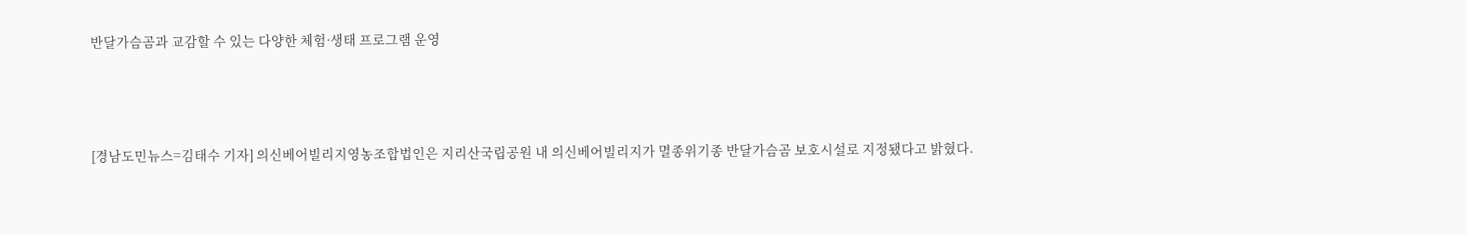반달가슴곰과 교감할 수 있는 다양한 체험·생태 프로그램 운영



[경남도민뉴스=김태수 기자] 의신베어빌리지영농조합법인은 지리산국립공원 내 의신베어빌리지가 멸종위기종 반달가슴곰 보호시설로 지정됐다고 밝혔다.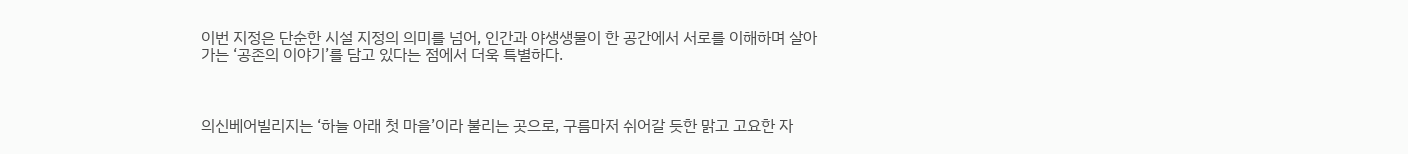이번 지정은 단순한 시설 지정의 의미를 넘어, 인간과 야생생물이 한 공간에서 서로를 이해하며 살아가는 ‘공존의 이야기’를 담고 있다는 점에서 더욱 특별하다.



의신베어빌리지는 ‘하늘 아래 첫 마을’이라 불리는 곳으로, 구름마저 쉬어갈 듯한 맑고 고요한 자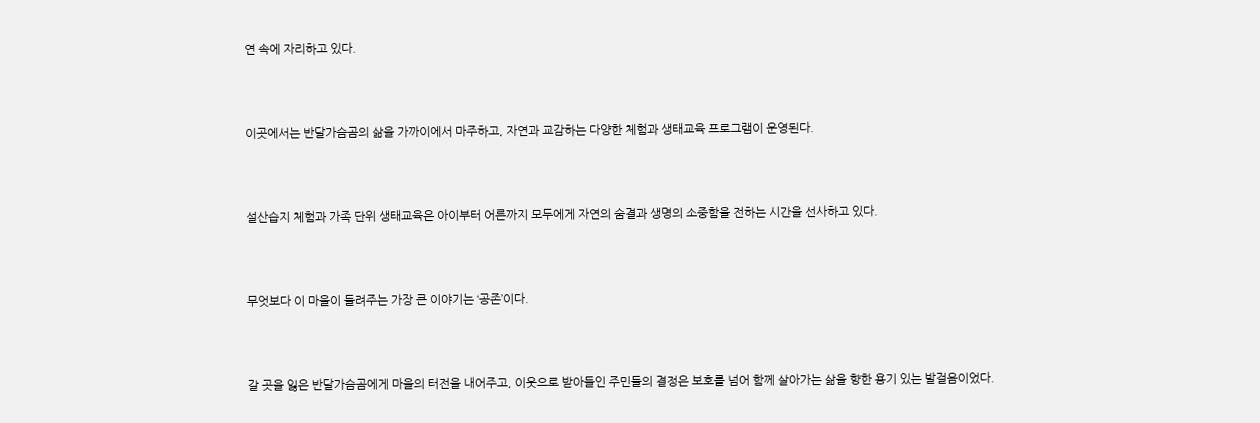연 속에 자리하고 있다.



이곳에서는 반달가슴곰의 삶을 가까이에서 마주하고, 자연과 교감하는 다양한 체험과 생태교육 프로그램이 운영된다.



설산습지 체험과 가족 단위 생태교육은 아이부터 어른까지 모두에게 자연의 숨결과 생명의 소중함을 전하는 시간을 선사하고 있다.



무엇보다 이 마을이 들려주는 가장 큰 이야기는 ‘공존’이다.



갈 곳을 잃은 반달가슴곰에게 마을의 터전을 내어주고, 이웃으로 받아들인 주민들의 결정은 보호를 넘어 함께 살아가는 삶을 향한 용기 있는 발걸음이었다.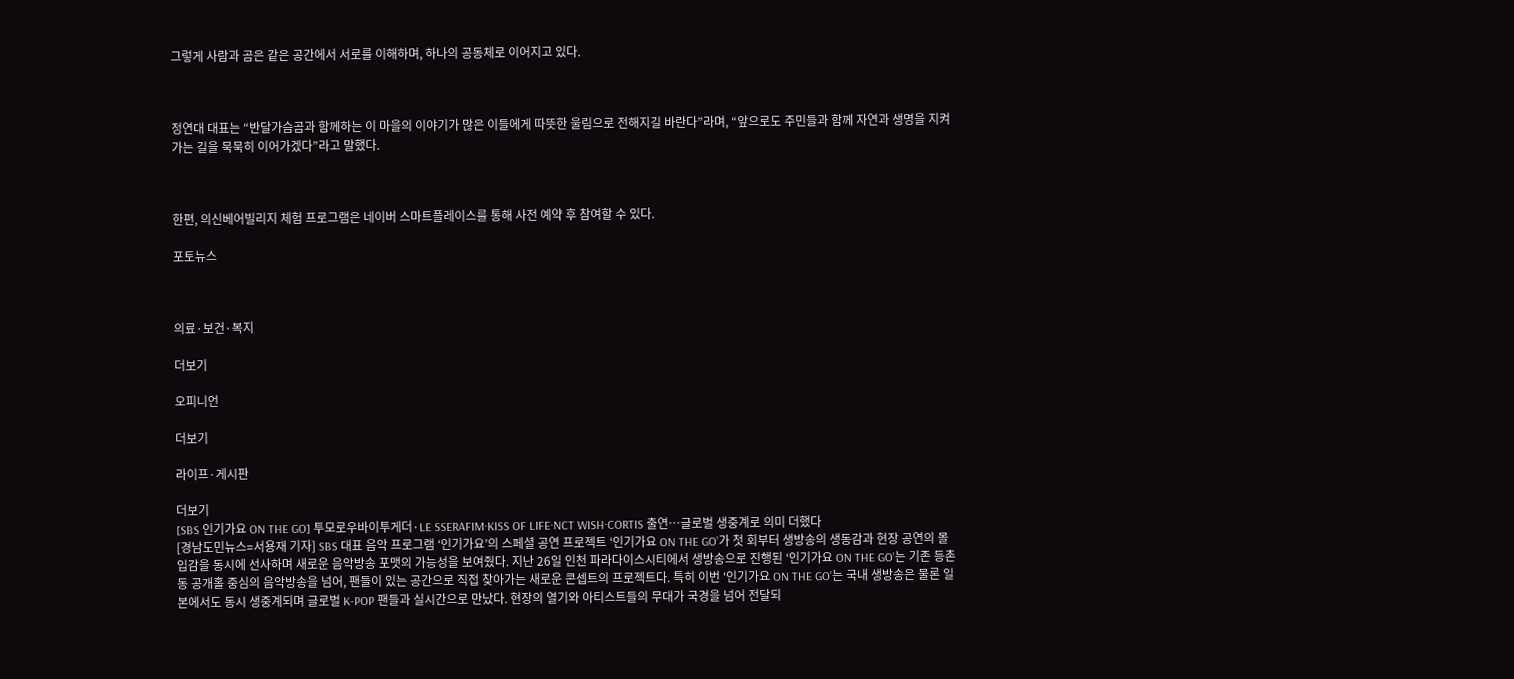그렇게 사람과 곰은 같은 공간에서 서로를 이해하며, 하나의 공동체로 이어지고 있다.



정연대 대표는 “반달가슴곰과 함께하는 이 마을의 이야기가 많은 이들에게 따뜻한 울림으로 전해지길 바란다”라며, “앞으로도 주민들과 함께 자연과 생명을 지켜가는 길을 묵묵히 이어가겠다”라고 말했다.



한편, 의신베어빌리지 체험 프로그램은 네이버 스마트플레이스를 통해 사전 예약 후 참여할 수 있다.

포토뉴스



의료·보건·복지

더보기

오피니언

더보기

라이프·게시판

더보기
[SBS 인기가요 ON THE GO] 투모로우바이투게더·LE SSERAFIM·KISS OF LIFE·NCT WISH·CORTIS 출연…글로벌 생중계로 의미 더했다
[경남도민뉴스=서용재 기자] SBS 대표 음악 프로그램 ‘인기가요’의 스페셜 공연 프로젝트 ‘인기가요 ON THE GO’가 첫 회부터 생방송의 생동감과 현장 공연의 몰입감을 동시에 선사하며 새로운 음악방송 포맷의 가능성을 보여줬다. 지난 26일 인천 파라다이스시티에서 생방송으로 진행된 ‘인기가요 ON THE GO’는 기존 등촌동 공개홀 중심의 음악방송을 넘어, 팬들이 있는 공간으로 직접 찾아가는 새로운 콘셉트의 프로젝트다. 특히 이번 ‘인기가요 ON THE GO’는 국내 생방송은 물론 일본에서도 동시 생중계되며 글로벌 K-POP 팬들과 실시간으로 만났다. 현장의 열기와 아티스트들의 무대가 국경을 넘어 전달되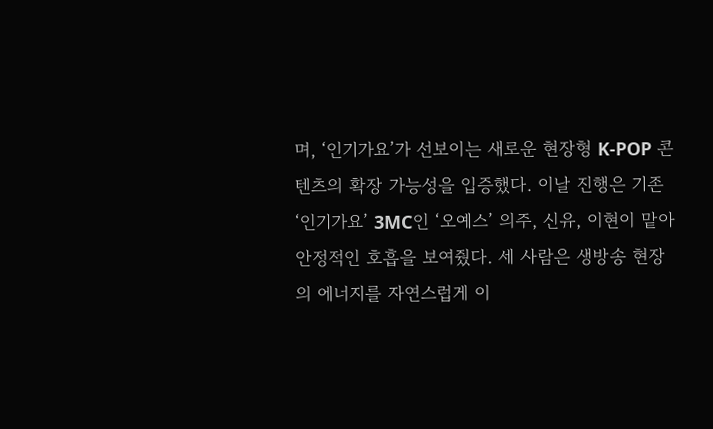며, ‘인기가요’가 선보이는 새로운 현장형 K-POP 콘텐츠의 확장 가능성을 입증했다. 이날 진행은 기존 ‘인기가요’ 3MC인 ‘오예스’ 의주, 신유, 이현이 맡아 안정적인 호흡을 보여줬다. 세 사람은 생방송 현장의 에너지를 자연스럽게 이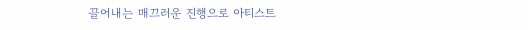끌어내는 매끄러운 진행으로 아티스트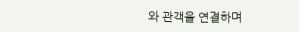와 관객을 연결하며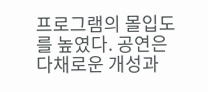프로그램의 몰입도를 높였다. 공연은 다채로운 개성과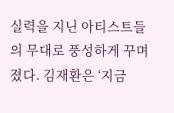실력을 지닌 아티스트들의 무대로 풍성하게 꾸며졌다. 김재환은 ‘지금